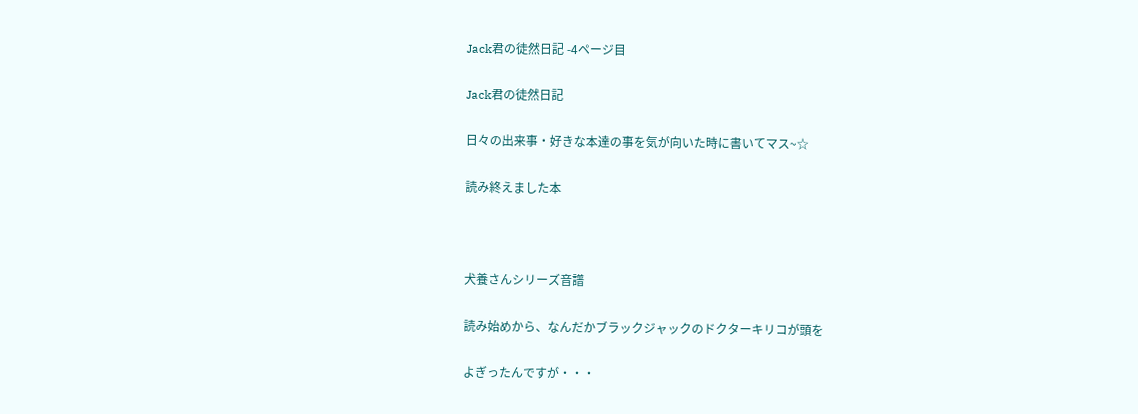Jack君の徒然日記 -4ページ目

Jack君の徒然日記

日々の出来事・好きな本達の事を気が向いた時に書いてマス~☆

読み終えました本



犬養さんシリーズ音譜

読み始めから、なんだかブラックジャックのドクターキリコが頭を

よぎったんですが・・・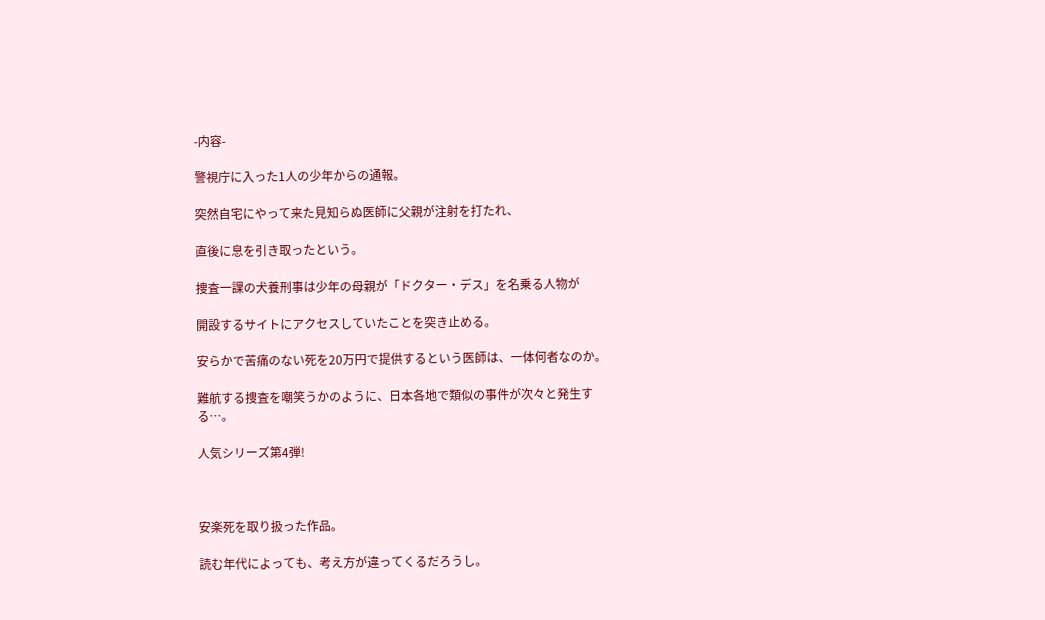-内容-

警視庁に入った1人の少年からの通報。

突然自宅にやって来た見知らぬ医師に父親が注射を打たれ、

直後に息を引き取ったという。

捜査一課の犬養刑事は少年の母親が「ドクター・デス」を名乗る人物が

開設するサイトにアクセスしていたことを突き止める。

安らかで苦痛のない死を20万円で提供するという医師は、一体何者なのか。

難航する捜査を嘲笑うかのように、日本各地で類似の事件が次々と発生する…。

人気シリーズ第4弾!



安楽死を取り扱った作品。

読む年代によっても、考え方が違ってくるだろうし。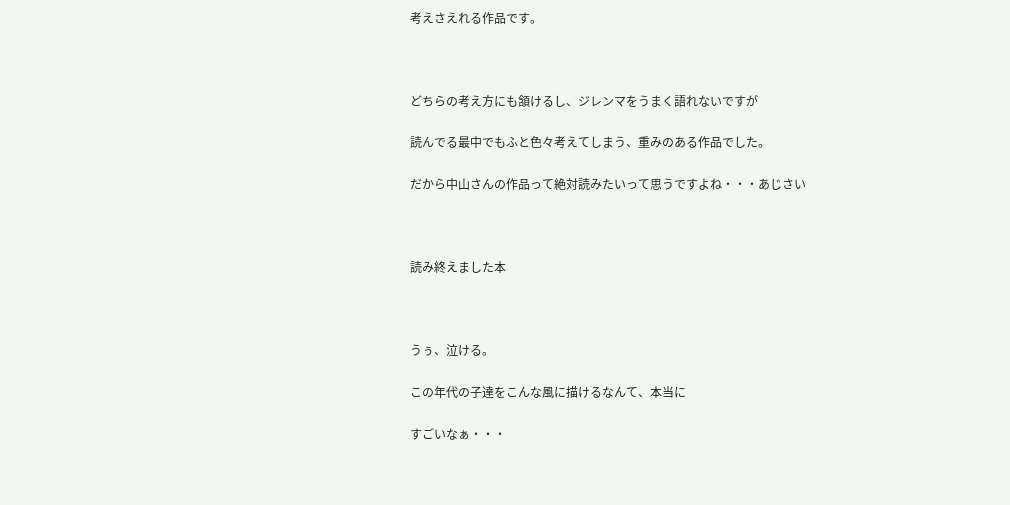考えさえれる作品です。



どちらの考え方にも頷けるし、ジレンマをうまく語れないですが

読んでる最中でもふと色々考えてしまう、重みのある作品でした。

だから中山さんの作品って絶対読みたいって思うですよね・・・あじさい



読み終えました本



うぅ、泣ける。

この年代の子達をこんな風に描けるなんて、本当に

すごいなぁ・・・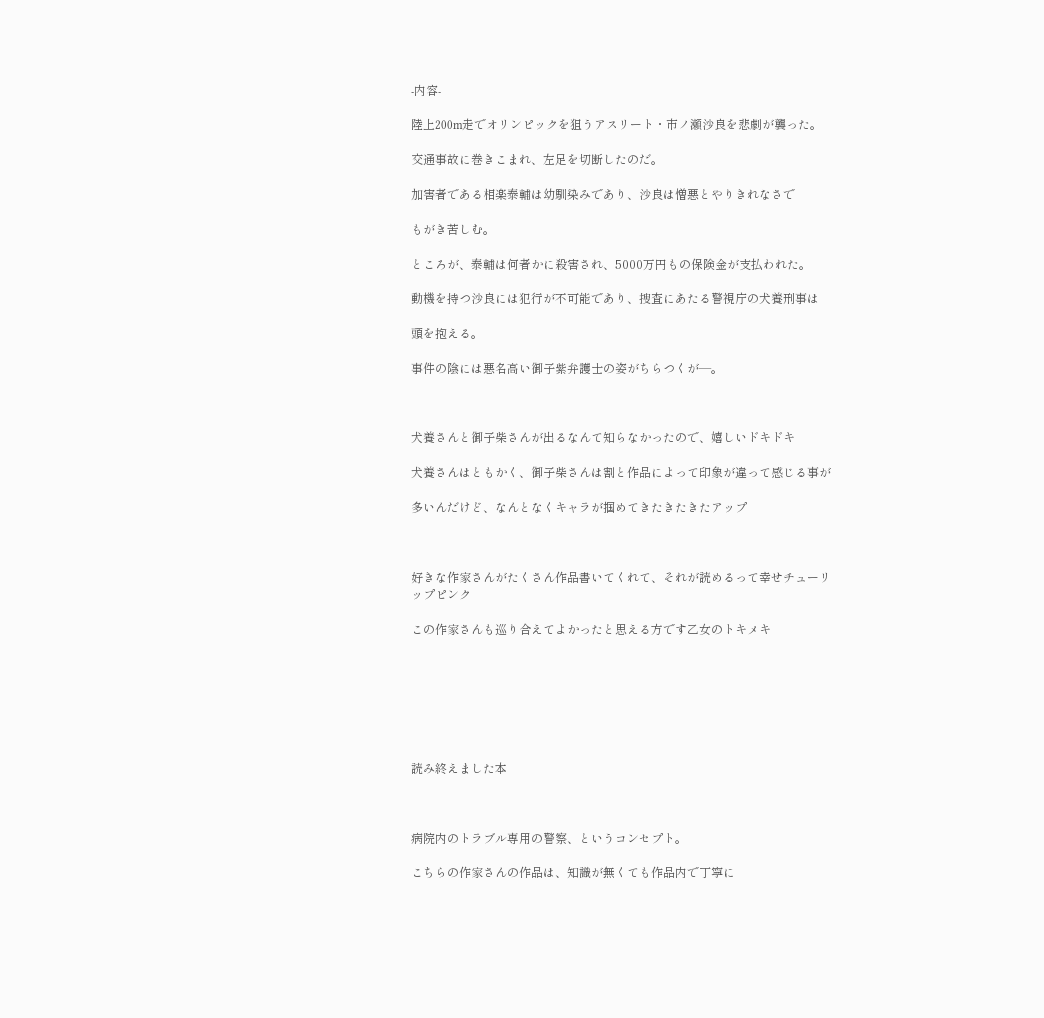-内容-

陸上200m走でオリンピックを狙うアスリート・市ノ瀬沙良を悲劇が襲った。

交通事故に巻きこまれ、左足を切断したのだ。

加害者である相楽泰輔は幼馴染みであり、沙良は憎悪とやりきれなさで

もがき苦しむ。

ところが、泰輔は何者かに殺害され、5000万円もの保険金が支払われた。

動機を持つ沙良には犯行が不可能であり、捜査にあたる警視庁の犬養刑事は

頭を抱える。

事件の陰には悪名高い御子紫弁護士の姿がちらつくが―。



犬養さんと御子柴さんが出るなんて知らなかったので、嬉しいドキドキ

犬養さんはともかく、御子柴さんは割と作品によって印象が違って感じる事が

多いんだけど、なんとなくキャラが掴めてきたきたきたアップ



好きな作家さんがたくさん作品書いてくれて、それが読めるって幸せチューリップピンク

この作家さんも巡り合えてよかったと思える方です乙女のトキメキ







読み終えました本



病院内のトラブル専用の警察、というコンセプト。

こちらの作家さんの作品は、知識が無くても作品内で丁寧に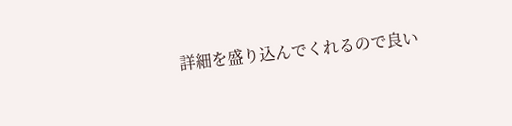詳細を盛り込んでくれるので良い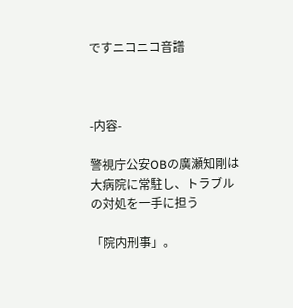ですニコニコ音譜



-内容-

警視庁公安OBの廣瀬知剛は大病院に常駐し、トラブルの対処を一手に担う

「院内刑事」。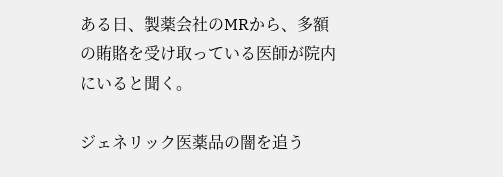ある日、製薬会社のMRから、多額の賄賂を受け取っている医師が院内にいると聞く。

ジェネリック医薬品の闇を追う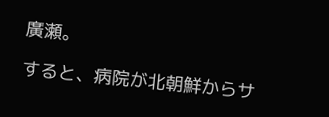廣瀬。

すると、病院が北朝鮮からサ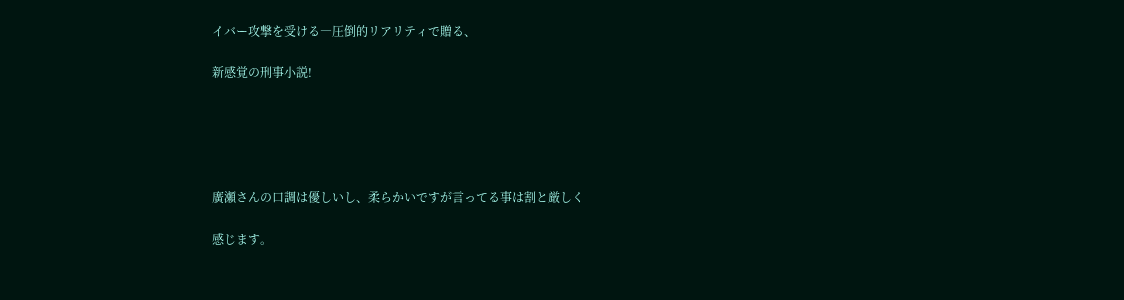イバー攻撃を受ける―圧倒的リアリティで贈る、

新感覚の刑事小説!





廣瀬さんの口調は優しいし、柔らかいですが言ってる事は割と厳しく

感じます。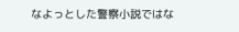なよっとした警察小説ではな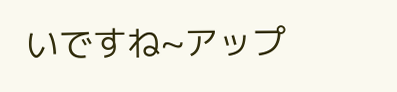いですね~アップ